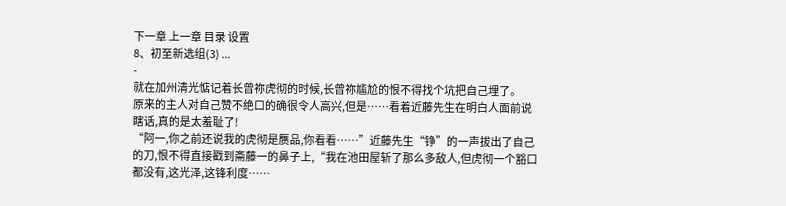下一章 上一章 目录 设置
8、初至新选组(3) ...
-
就在加州清光惦记着长曾祢虎彻的时候,长曾祢尴尬的恨不得找个坑把自己埋了。
原来的主人对自己赞不绝口的确很令人高兴,但是……看着近藤先生在明白人面前说瞎话,真的是太羞耻了!
“阿一,你之前还说我的虎彻是赝品,你看看……”近藤先生“铮”的一声拔出了自己的刀,恨不得直接戳到斋藤一的鼻子上,“我在池田屋斩了那么多敌人,但虎彻一个豁口都没有,这光泽,这锋利度……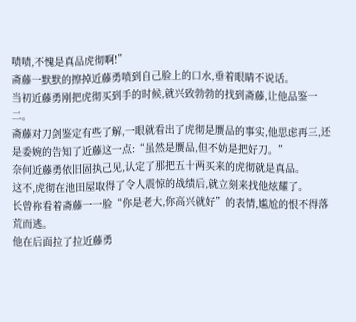啧啧,不愧是真品虎彻啊!”
斋藤一默默的擦掉近藤勇喷到自己脸上的口水,垂着眼睛不说话。
当初近藤勇刚把虎彻买到手的时候,就兴致勃勃的找到斋藤,让他品鉴一二。
斋藤对刀剑鉴定有些了解,一眼就看出了虎彻是赝品的事实,他思虑再三,还是委婉的告知了近藤这一点:“虽然是赝品,但不妨是把好刀。”
奈何近藤勇依旧固执己见,认定了那把五十两买来的虎彻就是真品。
这不,虎彻在池田屋取得了令人震惊的战绩后,就立刻来找他炫耀了。
长曾祢看着斋藤一一脸“你是老大,你高兴就好”的表情,尴尬的恨不得落荒而逃。
他在后面拉了拉近藤勇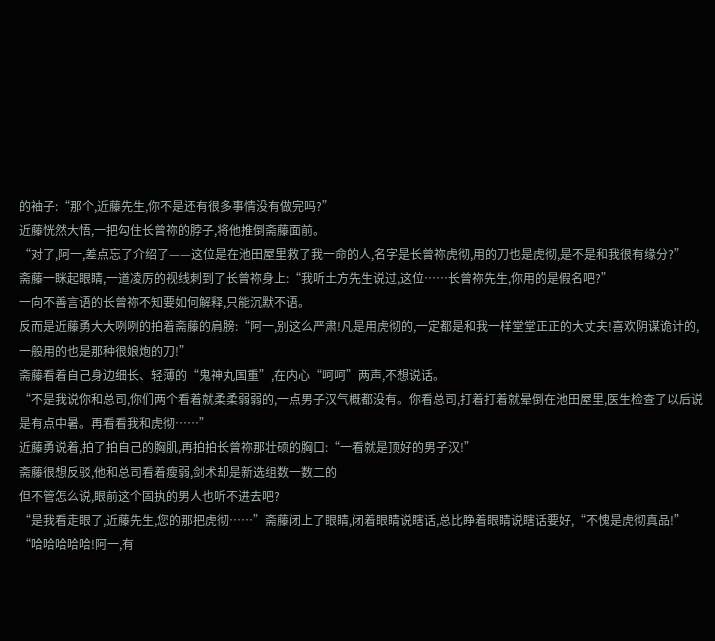的袖子:“那个,近藤先生,你不是还有很多事情没有做完吗?”
近藤恍然大悟,一把勾住长曾祢的脖子,将他推倒斋藤面前。
“对了,阿一,差点忘了介绍了——这位是在池田屋里救了我一命的人,名字是长曾祢虎彻,用的刀也是虎彻,是不是和我很有缘分?”
斋藤一眯起眼睛,一道凌厉的视线刺到了长曾祢身上:“我听土方先生说过,这位……长曾祢先生,你用的是假名吧?”
一向不善言语的长曾祢不知要如何解释,只能沉默不语。
反而是近藤勇大大咧咧的拍着斋藤的肩膀:“阿一,别这么严肃!凡是用虎彻的,一定都是和我一样堂堂正正的大丈夫!喜欢阴谋诡计的,一般用的也是那种很娘炮的刀!”
斋藤看着自己身边细长、轻薄的“鬼神丸国重”,在内心“呵呵”两声,不想说话。
“不是我说你和总司,你们两个看着就柔柔弱弱的,一点男子汉气概都没有。你看总司,打着打着就晕倒在池田屋里,医生检查了以后说是有点中暑。再看看我和虎彻……”
近藤勇说着,拍了拍自己的胸肌,再拍拍长曾祢那壮硕的胸口:“一看就是顶好的男子汉!”
斋藤很想反驳,他和总司看着瘦弱,剑术却是新选组数一数二的
但不管怎么说,眼前这个固执的男人也听不进去吧?
“是我看走眼了,近藤先生,您的那把虎彻……”斋藤闭上了眼睛,闭着眼睛说瞎话,总比睁着眼睛说瞎话要好,“不愧是虎彻真品!”
“哈哈哈哈哈!阿一,有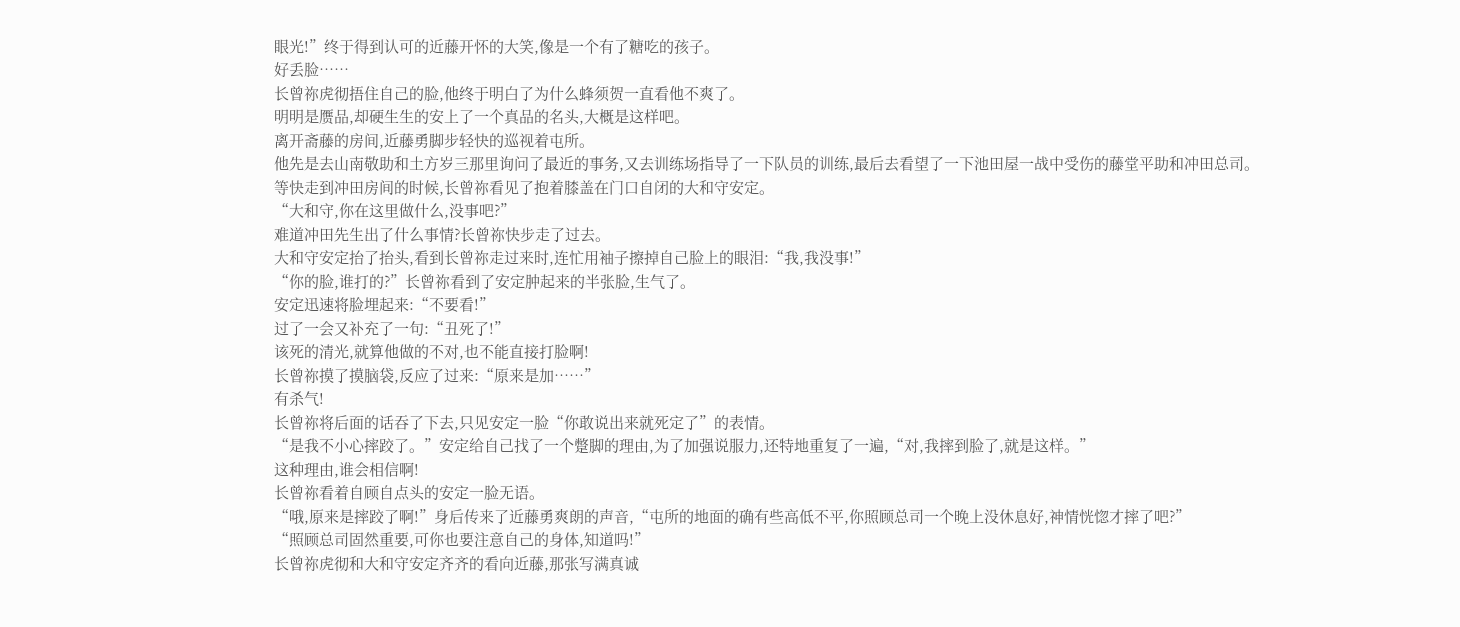眼光!”终于得到认可的近藤开怀的大笑,像是一个有了糖吃的孩子。
好丢脸……
长曾祢虎彻捂住自己的脸,他终于明白了为什么蜂须贺一直看他不爽了。
明明是赝品,却硬生生的安上了一个真品的名头,大概是这样吧。
离开斋藤的房间,近藤勇脚步轻快的巡视着屯所。
他先是去山南敬助和土方岁三那里询问了最近的事务,又去训练场指导了一下队员的训练,最后去看望了一下池田屋一战中受伤的藤堂平助和冲田总司。
等快走到冲田房间的时候,长曾祢看见了抱着膝盖在门口自闭的大和守安定。
“大和守,你在这里做什么,没事吧?”
难道冲田先生出了什么事情?长曾祢快步走了过去。
大和守安定抬了抬头,看到长曾祢走过来时,连忙用袖子擦掉自己脸上的眼泪:“我,我没事!”
“你的脸,谁打的?”长曾祢看到了安定肿起来的半张脸,生气了。
安定迅速将脸埋起来:“不要看!”
过了一会又补充了一句:“丑死了!”
该死的清光,就算他做的不对,也不能直接打脸啊!
长曾祢摸了摸脑袋,反应了过来:“原来是加……”
有杀气!
长曾祢将后面的话吞了下去,只见安定一脸“你敢说出来就死定了”的表情。
“是我不小心摔跤了。”安定给自己找了一个蹩脚的理由,为了加强说服力,还特地重复了一遍,“对,我摔到脸了,就是这样。”
这种理由,谁会相信啊!
长曾祢看着自顾自点头的安定一脸无语。
“哦,原来是摔跤了啊!”身后传来了近藤勇爽朗的声音,“屯所的地面的确有些高低不平,你照顾总司一个晚上没休息好,神情恍惚才摔了吧?”
“照顾总司固然重要,可你也要注意自己的身体,知道吗!”
长曾祢虎彻和大和守安定齐齐的看向近藤,那张写满真诚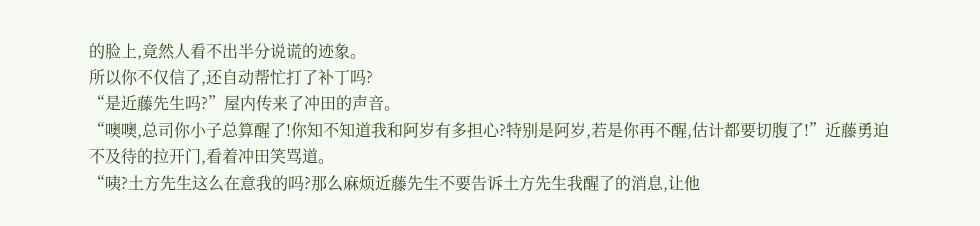的脸上,竟然人看不出半分说谎的迹象。
所以你不仅信了,还自动帮忙打了补丁吗?
“是近藤先生吗?”屋内传来了冲田的声音。
“噢噢,总司你小子总算醒了!你知不知道我和阿岁有多担心?特别是阿岁,若是你再不醒,估计都要切腹了!”近藤勇迫不及待的拉开门,看着冲田笑骂道。
“咦?土方先生这么在意我的吗?那么麻烦近藤先生不要告诉土方先生我醒了的消息,让他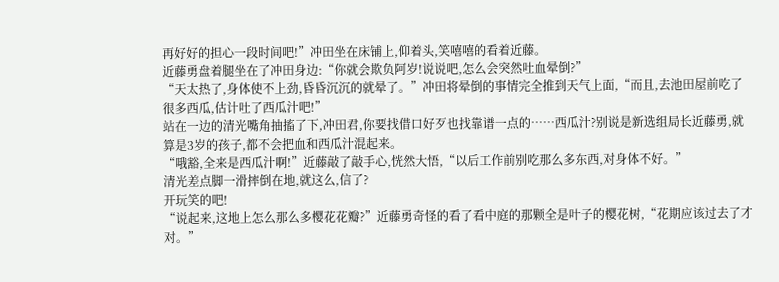再好好的担心一段时间吧!”冲田坐在床铺上,仰着头,笑嘻嘻的看着近藤。
近藤勇盘着腿坐在了冲田身边:“你就会欺负阿岁!说说吧,怎么会突然吐血晕倒?”
“天太热了,身体使不上劲,昏昏沉沉的就晕了。”冲田将晕倒的事情完全推到天气上面,“而且,去池田屋前吃了很多西瓜,估计吐了西瓜汁吧!”
站在一边的清光嘴角抽搐了下,冲田君,你要找借口好歹也找靠谱一点的……西瓜汁?别说是新选组局长近藤勇,就算是3岁的孩子,都不会把血和西瓜汁混起来。
“哦豁,全来是西瓜汁啊!”近藤敲了敲手心,恍然大悟,“以后工作前别吃那么多东西,对身体不好。”
清光差点脚一滑摔倒在地,就这么,信了?
开玩笑的吧!
“说起来,这地上怎么那么多樱花花瓣?”近藤勇奇怪的看了看中庭的那颗全是叶子的樱花树,“花期应该过去了才对。”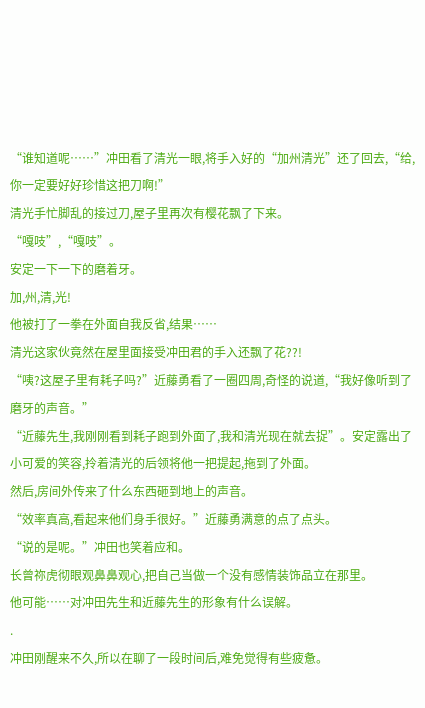“谁知道呢……”冲田看了清光一眼,将手入好的“加州清光”还了回去,“给,你一定要好好珍惜这把刀啊!”
清光手忙脚乱的接过刀,屋子里再次有樱花飘了下来。
“嘎吱”,“嘎吱”。
安定一下一下的磨着牙。
加,州,清,光!
他被打了一拳在外面自我反省,结果……
清光这家伙竟然在屋里面接受冲田君的手入还飘了花??!
“咦?这屋子里有耗子吗?”近藤勇看了一圈四周,奇怪的说道,“我好像听到了磨牙的声音。”
“近藤先生,我刚刚看到耗子跑到外面了,我和清光现在就去捉”。安定露出了小可爱的笑容,拎着清光的后领将他一把提起,拖到了外面。
然后,房间外传来了什么东西砸到地上的声音。
“效率真高,看起来他们身手很好。”近藤勇满意的点了点头。
“说的是呢。”冲田也笑着应和。
长曾祢虎彻眼观鼻鼻观心,把自己当做一个没有感情装饰品立在那里。
他可能……对冲田先生和近藤先生的形象有什么误解。
.
冲田刚醒来不久,所以在聊了一段时间后,难免觉得有些疲惫。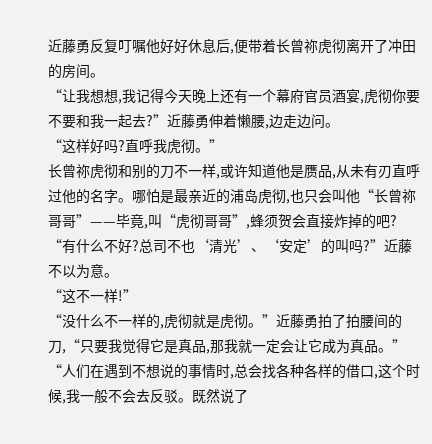近藤勇反复叮嘱他好好休息后,便带着长曾祢虎彻离开了冲田的房间。
“让我想想,我记得今天晚上还有一个幕府官员酒宴,虎彻你要不要和我一起去?”近藤勇伸着懒腰,边走边问。
“这样好吗?直呼我虎彻。”
长曾祢虎彻和别的刀不一样,或许知道他是赝品,从未有刃直呼过他的名字。哪怕是最亲近的浦岛虎彻,也只会叫他“长曾祢哥哥”——毕竟,叫“虎彻哥哥”,蜂须贺会直接炸掉的吧?
“有什么不好?总司不也‘清光’、‘安定’的叫吗?”近藤不以为意。
“这不一样!”
“没什么不一样的,虎彻就是虎彻。”近藤勇拍了拍腰间的刀,“只要我觉得它是真品,那我就一定会让它成为真品。”
“人们在遇到不想说的事情时,总会找各种各样的借口,这个时候,我一般不会去反驳。既然说了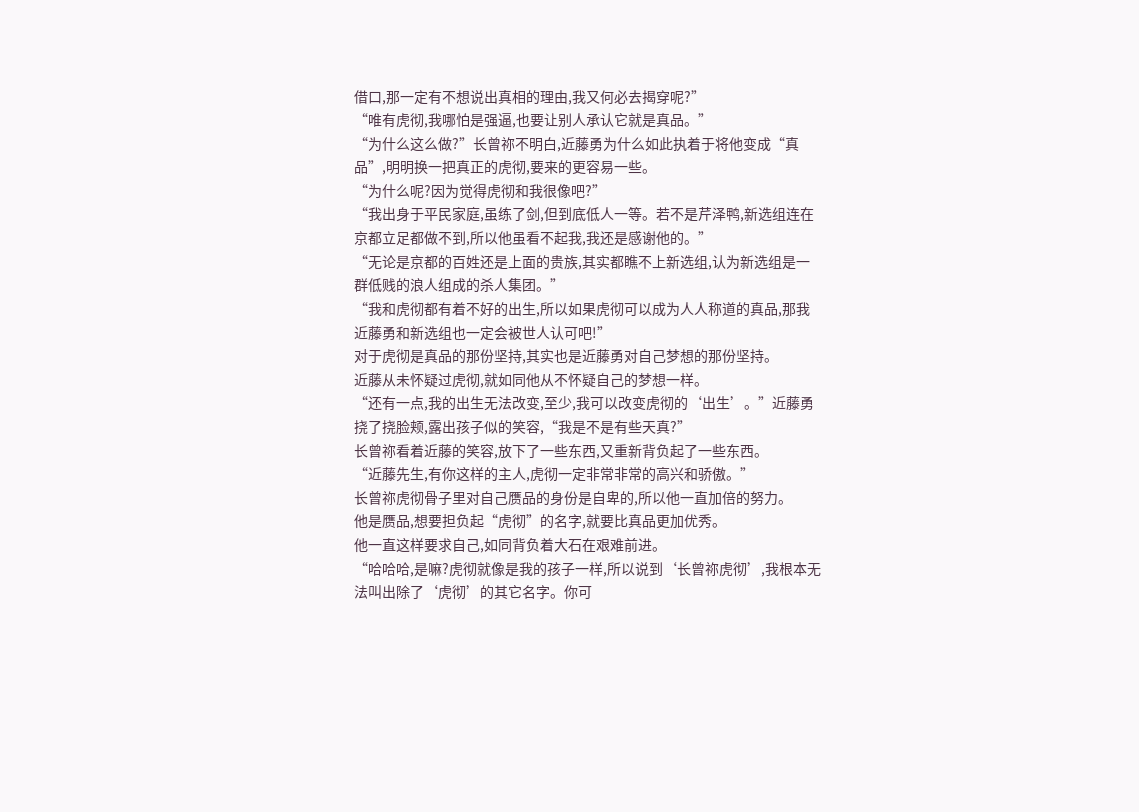借口,那一定有不想说出真相的理由,我又何必去揭穿呢?”
“唯有虎彻,我哪怕是强逼,也要让别人承认它就是真品。”
“为什么这么做?”长曾祢不明白,近藤勇为什么如此执着于将他变成“真品”,明明换一把真正的虎彻,要来的更容易一些。
“为什么呢?因为觉得虎彻和我很像吧?”
“我出身于平民家庭,虽练了剑,但到底低人一等。若不是芹泽鸭,新选组连在京都立足都做不到,所以他虽看不起我,我还是感谢他的。”
“无论是京都的百姓还是上面的贵族,其实都瞧不上新选组,认为新选组是一群低贱的浪人组成的杀人集团。”
“我和虎彻都有着不好的出生,所以如果虎彻可以成为人人称道的真品,那我近藤勇和新选组也一定会被世人认可吧!”
对于虎彻是真品的那份坚持,其实也是近藤勇对自己梦想的那份坚持。
近藤从未怀疑过虎彻,就如同他从不怀疑自己的梦想一样。
“还有一点,我的出生无法改变,至少,我可以改变虎彻的‘出生’。”近藤勇挠了挠脸颊,露出孩子似的笑容,“我是不是有些天真?”
长曾祢看着近藤的笑容,放下了一些东西,又重新背负起了一些东西。
“近藤先生,有你这样的主人,虎彻一定非常非常的高兴和骄傲。”
长曾祢虎彻骨子里对自己赝品的身份是自卑的,所以他一直加倍的努力。
他是赝品,想要担负起“虎彻”的名字,就要比真品更加优秀。
他一直这样要求自己,如同背负着大石在艰难前进。
“哈哈哈,是嘛?虎彻就像是我的孩子一样,所以说到‘长曾祢虎彻’,我根本无法叫出除了‘虎彻’的其它名字。你可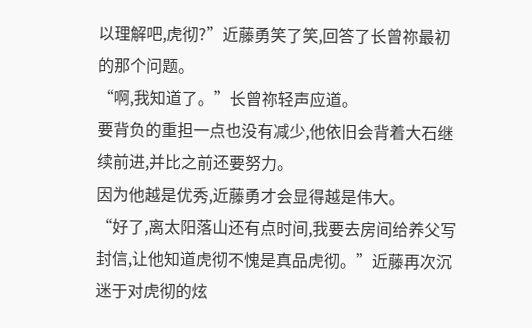以理解吧,虎彻?”近藤勇笑了笑,回答了长曾祢最初的那个问题。
“啊,我知道了。”长曾祢轻声应道。
要背负的重担一点也没有减少,他依旧会背着大石继续前进,并比之前还要努力。
因为他越是优秀,近藤勇才会显得越是伟大。
“好了,离太阳落山还有点时间,我要去房间给养父写封信,让他知道虎彻不愧是真品虎彻。”近藤再次沉迷于对虎彻的炫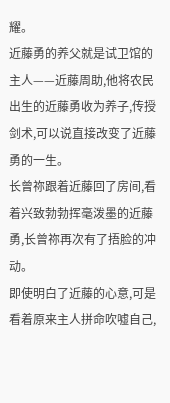耀。
近藤勇的养父就是试卫馆的主人——近藤周助,他将农民出生的近藤勇收为养子,传授剑术,可以说直接改变了近藤勇的一生。
长曾祢跟着近藤回了房间,看着兴致勃勃挥毫泼墨的近藤勇,长曾祢再次有了捂脸的冲动。
即使明白了近藤的心意,可是看着原来主人拼命吹嘘自己,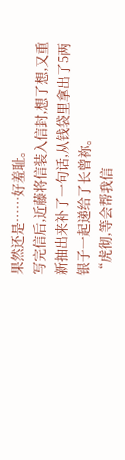果然还是……好羞耻。
写完信后,近藤将信装入信封,想了想,又重新抽出来补了一句话,从钱袋里拿出了5两银子一起递给了长曾祢。
“虎彻,等会帮我信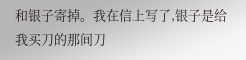和银子寄掉。我在信上写了,银子是给我买刀的那间刀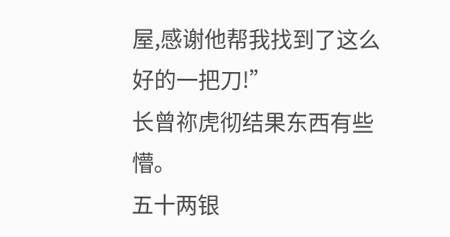屋,感谢他帮我找到了这么好的一把刀!”
长曾祢虎彻结果东西有些懵。
五十两银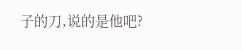子的刀,说的是他吧?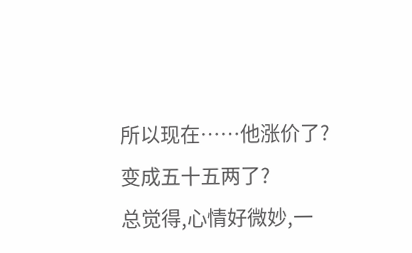所以现在……他涨价了?变成五十五两了?
总觉得,心情好微妙,一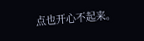点也开心不起来。